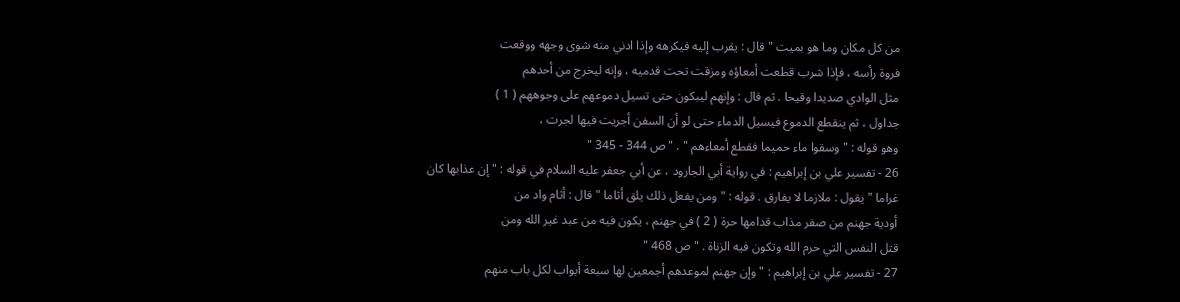من كل مكان وما هو بميت " قال : يقرب إليه فيكرهه وإذا ادني منه شوى وجهه ووقعت
فروة رأسه ، فإذا شرب قطعت أمعاؤه ومزقت تحت قدميه ، وإنه ليخرج من أحدهم
مثل الوادي صديدا وقيحا . ثم قال : وإنهم ليبكون حتى تسيل دموعهم على وجوههم ( 1 )
جداول ، ثم ينقطع الدموع فيسيل الدماء حتى لو أن السفن أجريت فيها لجرت ،
وهو قوله : " وسقوا ماء حميما فقطع أمعاءهم " . " ص 344 - 345 "
26 - تفسير علي بن إبراهيم : في رواية أبي الجارود ، عن أبي جعفر عليه السلام في قوله : " إن عذابها كان
غراما " يقول : ملازما لا يفارق . قوله : " ومن يفعل ذلك يلق أثاما " قال : أثام واد من
أودية جهنم من صفر مذاب قدامها حرة ( 2 ) في جهنم ، يكون فيه من عبد غير الله ومن
قتل النفس التي حرم الله وتكون فيه الزناة . " ص 468 "
27 - تفسير علي بن إبراهيم : " وإن جهنم لموعدهم أجمعين لها سبعة أبواب لكل باب منهم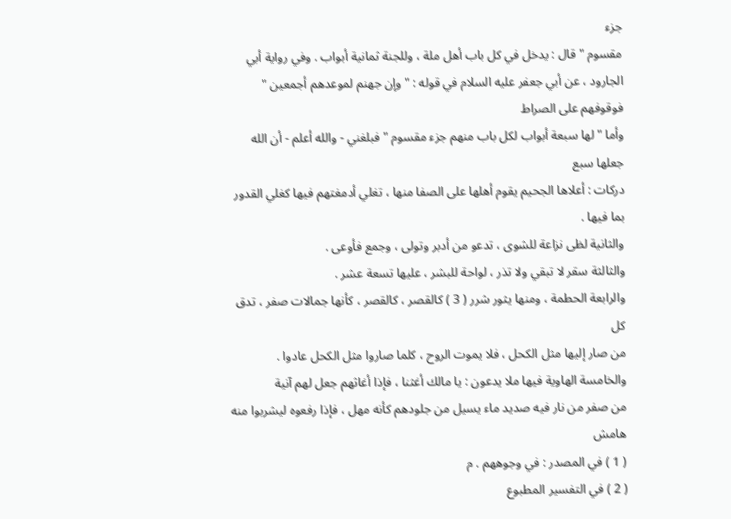جزء
مقسوم " قال : يدخل في كل باب أهل ملة ، وللجنة ثمانية أبواب . وفي رواية أبي
الجارود ، عن أبي جعفر عليه السلام في قوله : " وإن جهنم لموعدهم أجمعين " فوقوفهم على الصراط
وأما " لها سبعة أبواب لكل باب منهم جزء مقسوم " فبلغني - والله أعلم - أن الله جعلها سبع
دركات : أعلاها الجحيم يقوم أهلها على الصفا منها ، تغلي أدمغتهم فيها كغلي القدور
بما فيها .
والثانية لظى نزاعة للشوى ، تدعو من أدبر وتولى ، وجمع فأوعى .
والثالثة سقر لا تبقي ولا تذر ، لواحة للبشر ، عليها تسعة عشر .
والرابعة الحطمة ، ومنها يثور شرر ( 3 ) كالقصر ، كالقصر ، كأنها جمالات صفر ، تدق كل
من صار إليها مثل الكحل ، فلا يموت الروح ، كلما صاروا مثل الكحل عادوا .
والخامسة الهاوية فيها ملا يدعون : يا مالك أغثنا ، فإذا أغاثهم جعل لهم آنية
من صفر من نار فيه صديد ماء يسيل من جلودهم كأنه مهل ، فإذا رفعوه ليشربوا منه
هامش
( 1 ) في المصدر : في وجوههم . م
( 2 ) في التفسير المطبوع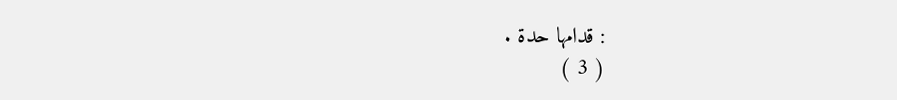: قدامها حدة .
( 3 )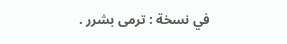في نسخة : ترمى بشرر .